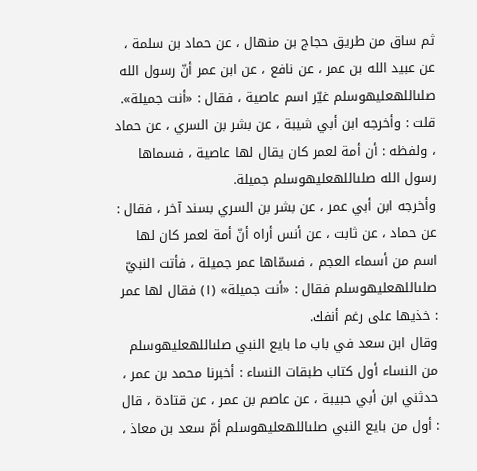ثم ساق من طريق حجاج بن منهال ، عن حماد بن سلمة ، عن عبيد الله بن عمر ، عن نافع ، عن ابن عمر أنّ رسول الله صلىاللهعليهوسلم غيّر اسم عاصية ، فقال : «أنت جميلة».
قلت : وأخرجه ابن أبي شيبة ، عن بشر بن السري ، عن حماد ، ولفظه : أن أمة لعمر كان يقال لها عاصية ، فسماها رسول الله صلىاللهعليهوسلم جميلة.
وأخرجه ابن أبي عمر ، عن بشر بن السري بسند آخر ، فقال : عن حماد ، عن ثابت ، عن أنس أراه أنّ أمة لعمر كان لها اسم من أسماء العجم ، فسمّاها عمر جميلة ، فأتت النبيّ صلىاللهعليهوسلم فقال : «أنت جميلة» (١) فقال لها عمر : خذيها على رغم أنفك.
وقال ابن سعد في باب ما بايع النبي صلىاللهعليهوسلم من النساء أول كتاب طبقات النساء : أخبرنا محمد بن عمر ، حدثني ابن أبي حبيبة ، عن عاصم بن عمر ، عن قتادة ، قال : أول من بايع النبي صلىاللهعليهوسلم أمّ سعد بن معاذ ،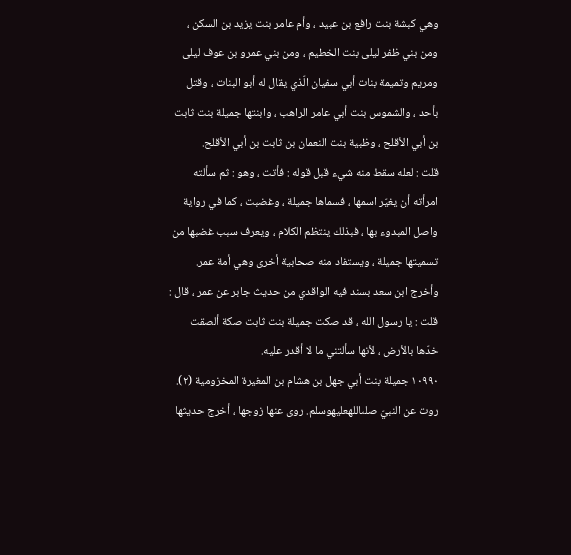وهي كبشة بنت رافع بن عبيد ، وأم عامر بنت يزيد بن السكن ، ومن بني ظفر ليلى بنت الخطيم ، ومن بني عمرو بن عوف ليلى ومريم وتميمة بنات أبي سفيان الّذي يقال له أبو البنات ، وقتل بأحد ، والشموس بنت أبي عامر الراهب ، وابنتها جميلة بنت ثابت بن أبي الأقلح ، وظبية بنت النعمان بن ثابت بن أبي الأقلح.
قلت : لعله سقط منه شيء قبل قوله : فأتت ، وهو : ثم سألته امرأته أن يغيّر اسمها ، فسماها جميلة ، وغضبت ، كما في رواية واصل المبدوء بها ، فبذلك ينتظم الكلام ، ويعرف سبب غضبها من تسميتها جميلة ، ويستفاد منه صحابية أخرى وهي أمة عمر.
وأخرج ابن سعد بسند فيه الواقدي من حديث جابر عن عمر ، قال : قلت : يا رسول الله ، قد صكت جميلة بنت ثابت صكة ألصقت خدّها بالأرض ، لأنها سألتني ما لا أقدر عليه.
١٠٩٩٠ جميلة بنت أبي جهل بن هشام بن المغيرة المخزومية (٢).
روت عن النبيّ صلىاللهعليهوسلم. روى عنها زوجها ، أخرج حديثها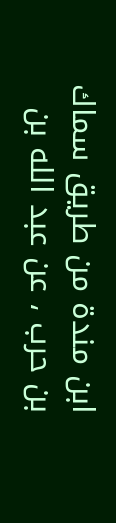ابن مندة من طريق سماك بن حرب ، عن عبد الله بن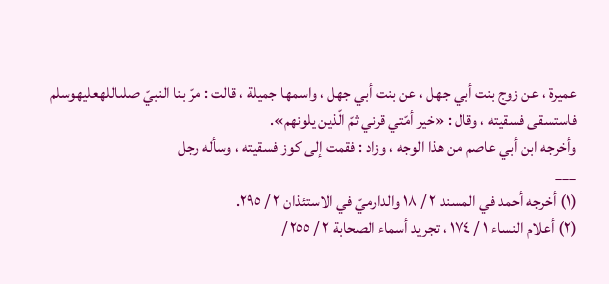عميرة ، عن زوج بنت أبي جهل ، عن بنت أبي جهل ، واسمها جميلة ، قالت : مرّ بنا النبيّ صلىاللهعليهوسلم فاستسقى فسقيته ، وقال : «خير أمّتي قرني ثمّ الّذين يلونهم».
وأخرجه ابن أبي عاصم من هذا الوجه ، وزاد : فقمت إلى كوز فسقيته ، وسأله رجل
___
(١) أخرجه أحمد في المسند ٢ / ١٨ والدارميّ في الاستئذان ٢ / ٢٩٥.
(٢) أعلام النساء ١ / ١٧٤ ، تجريد أسماء الصحابة ٢ / ٢٥٥ /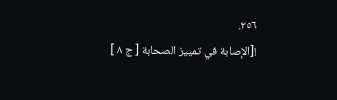٢٥٦.
![الإصابة في تمييز الصحابة [ ج ٨ ]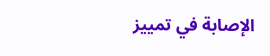الإصابة في تمييز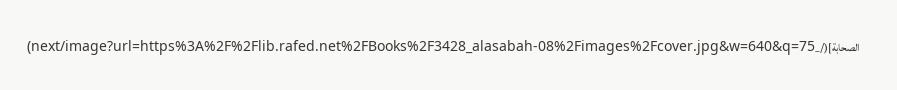الصحابة](/_next/image?url=https%3A%2F%2Flib.rafed.net%2FBooks%2F3428_alasabah-08%2Fimages%2Fcover.jpg&w=640&q=75)